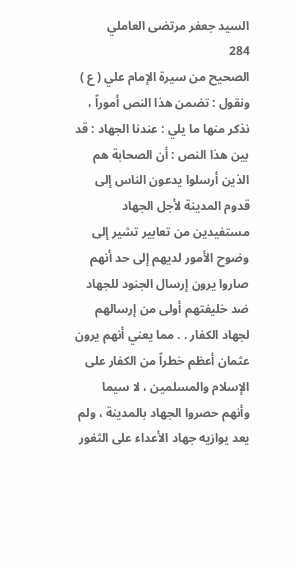السيد جعفر مرتضى العاملي
284
الصحيح من سيرة الإمام علي ( ع )
ونقول : تضمن هذا النص أموراً ، نذكر منها ما يلي : عندنا الجهاد : قد بين هذا النص : أن الصحابة هم الذين أرسلوا يدعون الناس إلى قدوم المدينة لأجل الجهاد مستفيدين من تعابير تشير إلى وضوح الأمور لديهم إلى حد أنهم صاروا يرون إرسال الجنود للجهاد ضد خليفتهم أولى من إرسالهم لجهاد الكفار . . مما يعني أنهم يرون عثمان أعظم خطراً من الكفار على الإسلام والمسلمين ، لا سيما وأنهم حصروا الجهاد بالمدينة ، ولم يعد يوازيه جهاد الأعداء على الثغور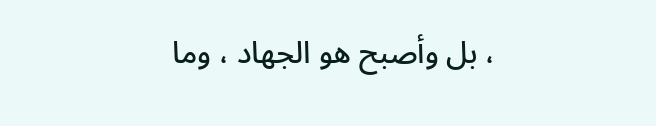، بل وأصبح هو الجهاد ، وما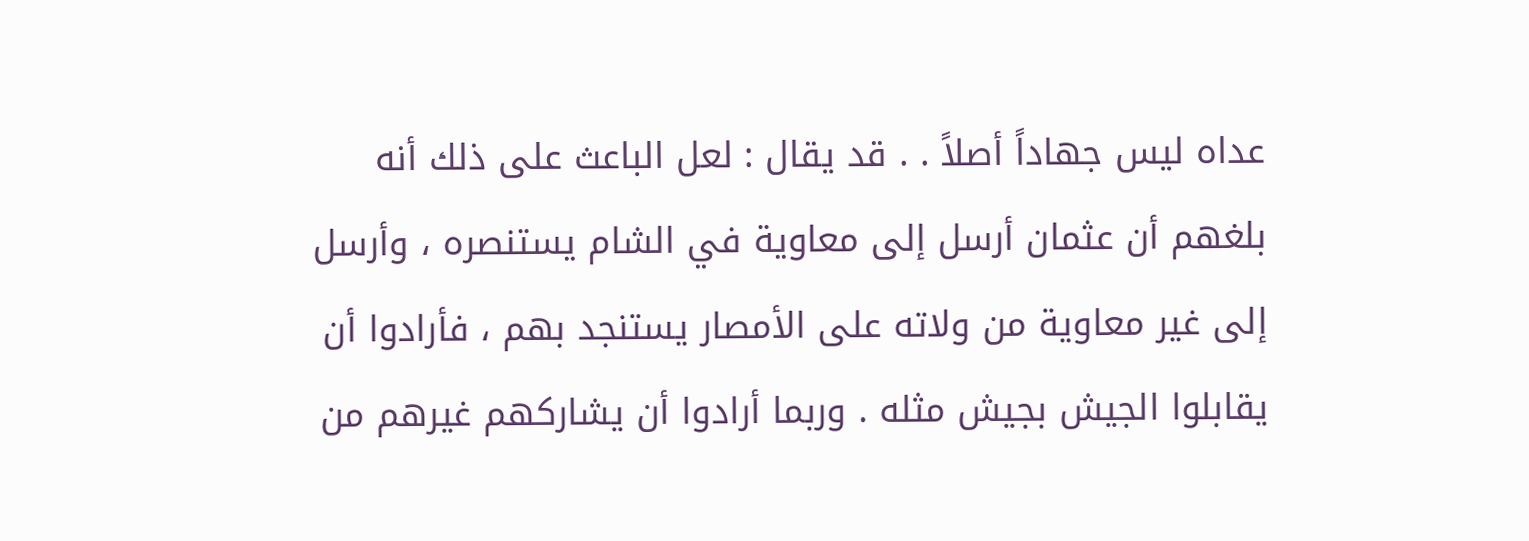عداه ليس جهاداً أصلاً . . قد يقال : لعل الباعث على ذلك أنه بلغهم أن عثمان أرسل إلى معاوية في الشام يستنصره ، وأرسل إلى غير معاوية من ولاته على الأمصار يستنجد بهم ، فأرادوا أن يقابلوا الجيش بجيش مثله . وربما أرادوا أن يشاركهم غيرهم من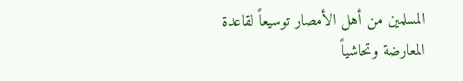المسلمين من أهل الأمصار توسيعاً لقاعدة المعارضة وتحاشياً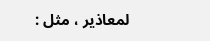لمعاذير ، مثل :